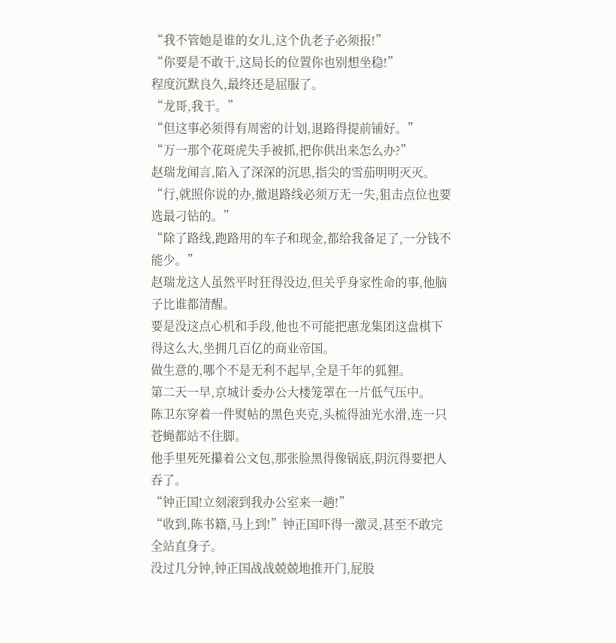“我不管她是谁的女儿,这个仇老子必须报!”
“你要是不敢干,这局长的位置你也别想坐稳!”
程度沉默良久,最终还是屈服了。
“龙哥,我干。”
“但这事必须得有周密的计划,退路得提前铺好。”
“万一那个花斑虎失手被抓,把你供出来怎么办?”
赵瑞龙闻言,陷入了深深的沉思,指尖的雪茄明明灭灭。
“行,就照你说的办,撤退路线必须万无一失,狙击点位也要选最刁钻的。”
“除了路线,跑路用的车子和现金,都给我备足了,一分钱不能少。”
赵瑞龙这人虽然平时狂得没边,但关乎身家性命的事,他脑子比谁都清醒。
要是没这点心机和手段,他也不可能把惠龙集团这盘棋下得这么大,坐拥几百亿的商业帝国。
做生意的,哪个不是无利不起早,全是千年的狐狸。
第二天一早,京城计委办公大楼笼罩在一片低气压中。
陈卫东穿着一件熨帖的黑色夹克,头梳得油光水滑,连一只苍蝇都站不住脚。
他手里死死攥着公文包,那张脸黑得像锅底,阴沉得要把人吞了。
“钟正国!立刻滚到我办公室来一趟!”
“收到,陈书籍,马上到!”钟正国吓得一激灵,甚至不敢完全站直身子。
没过几分钟,钟正国战战兢兢地推开门,屁股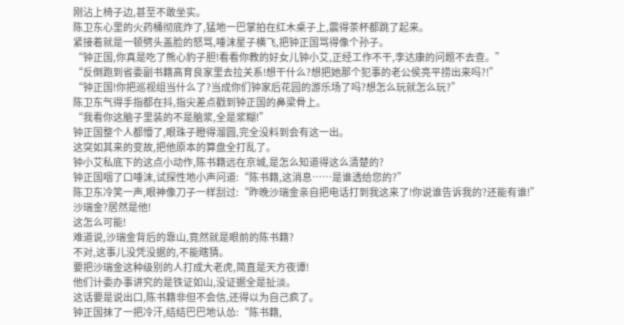刚沾上椅子边,甚至不敢坐实。
陈卫东心里的火药桶彻底炸了,猛地一巴掌拍在红木桌子上,震得茶杯都跳了起来。
紧接着就是一顿劈头盖脸的怒骂,唾沫星子横飞,把钟正国骂得像个孙子。
“钟正国,你真是吃了熊心豹子胆!看看你教的好女儿钟小艾,正经工作不干,李达康的问题不去查。”
“反倒跑到省委副书籍高育良家里去拉关系!想干什么?想把她那个犯事的老公侯亮平捞出来吗?!”
“钟正国!你把巡视组当什么了?当成你们钟家后花园的游乐场了吗?想怎么玩就怎么玩?”
陈卫东气得手指都在抖,指尖差点戳到钟正国的鼻梁骨上。
“我看你这脑子里装的不是脑浆,全是浆糊!”
钟正国整个人都懵了,眼珠子瞪得溜圆,完全没料到会有这一出。
这突如其来的变故,把他原本的算盘全打乱了。
钟小艾私底下的这点小动作,陈书籍远在京城,是怎么知道得这么清楚的?
钟正国咽了口唾沫,试探性地小声问道:“陈书籍,这消息……是谁透给您的?”
陈卫东冷笑一声,眼神像刀子一样刮过:“昨晚沙瑞金亲自把电话打到我这来了!你说谁告诉我的?还能有谁!”
沙瑞金?居然是他!
这怎么可能!
难道说,沙瑞金背后的靠山,竟然就是眼前的陈书籍?
不对,这事儿没凭没据的,不能瞎猜。
要把沙瑞金这种级别的人打成大老虎,简直是天方夜谭!
他们计委办事讲究的是铁证如山,没证据全是扯淡。
这话要是说出口,陈书籍非但不会信,还得以为自己疯了。
钟正国抹了一把冷汗,结结巴巴地认怂:“陈书籍,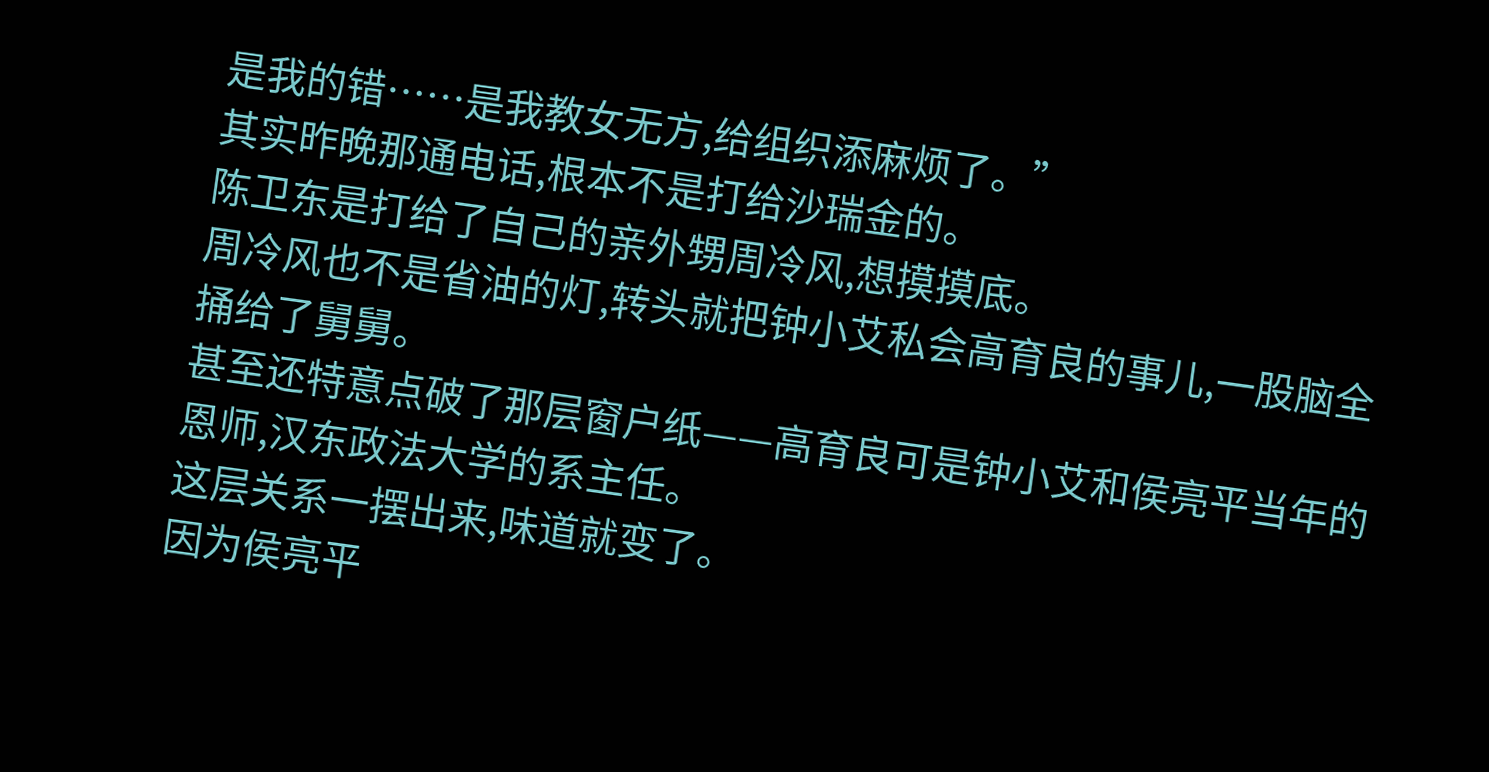是我的错……是我教女无方,给组织添麻烦了。”
其实昨晚那通电话,根本不是打给沙瑞金的。
陈卫东是打给了自己的亲外甥周冷风,想摸摸底。
周冷风也不是省油的灯,转头就把钟小艾私会高育良的事儿,一股脑全捅给了舅舅。
甚至还特意点破了那层窗户纸——高育良可是钟小艾和侯亮平当年的恩师,汉东政法大学的系主任。
这层关系一摆出来,味道就变了。
因为侯亮平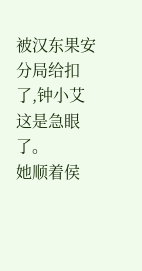被汉东果安分局给扣了,钟小艾这是急眼了。
她顺着侯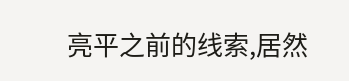亮平之前的线索,居然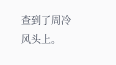查到了周冷风头上。